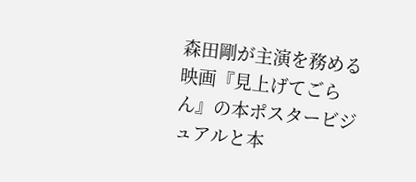森田剛が主演を務める映画『見上げてごらん』の本ポスタービジュアルと本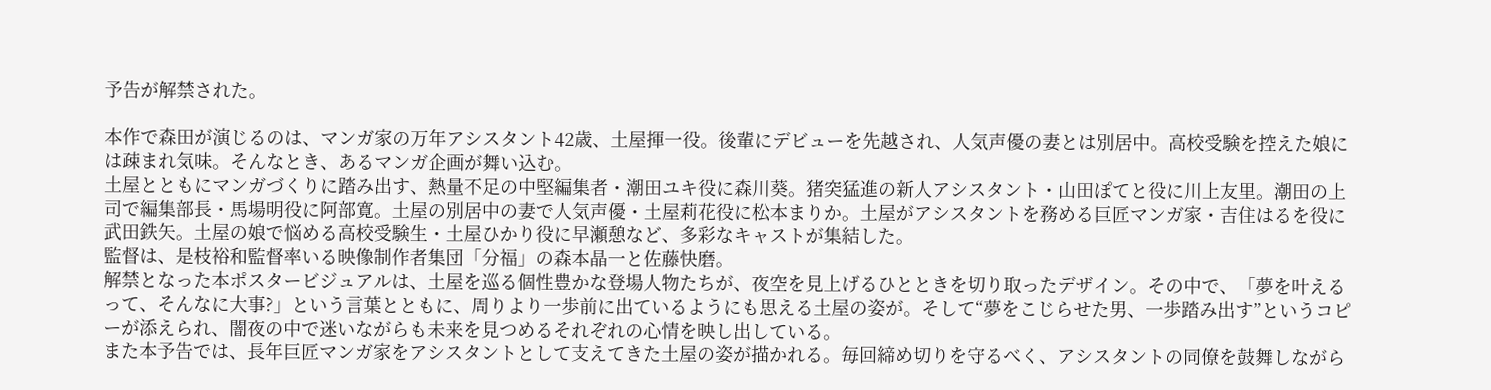予告が解禁された。

本作で森田が演じるのは、マンガ家の万年アシスタント42歳、土屋揮一役。後輩にデビューを先越され、人気声優の妻とは別居中。高校受験を控えた娘には疎まれ気味。そんなとき、あるマンガ企画が舞い込む。
土屋とともにマンガづくりに踏み出す、熱量不足の中堅編集者・潮田ユキ役に森川葵。猪突猛進の新人アシスタント・山田ぽてと役に川上友里。潮田の上司で編集部長・馬場明役に阿部寛。土屋の別居中の妻で人気声優・土屋莉花役に松本まりか。土屋がアシスタントを務める巨匠マンガ家・吉住はるを役に武田鉄矢。土屋の娘で悩める高校受験生・土屋ひかり役に早瀬憩など、多彩なキャストが集結した。
監督は、是枝裕和監督率いる映像制作者集団「分福」の森本晶一と佐藤快磨。
解禁となった本ポスタービジュアルは、土屋を巡る個性豊かな登場人物たちが、夜空を見上げるひとときを切り取ったデザイン。その中で、「夢を叶えるって、そんなに大事?」という言葉とともに、周りより一歩前に出ているようにも思える土屋の姿が。そして“夢をこじらせた男、一歩踏み出す”というコピーが添えられ、闇夜の中で迷いながらも未来を見つめるそれぞれの心情を映し出している。
また本予告では、長年巨匠マンガ家をアシスタントとして支えてきた土屋の姿が描かれる。毎回締め切りを守るべく、アシスタントの同僚を鼓舞しながら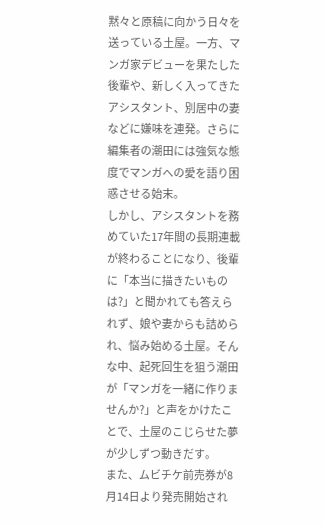黙々と原稿に向かう日々を送っている土屋。一方、マンガ家デビューを果たした後輩や、新しく入ってきたアシスタント、別居中の妻などに嫌味を連発。さらに編集者の潮田には強気な態度でマンガへの愛を語り困惑させる始末。
しかし、アシスタントを務めていた17年間の長期連載が終わることになり、後輩に「本当に描きたいものは?」と聞かれても答えられず、娘や妻からも詰められ、悩み始める土屋。そんな中、起死回生を狙う潮田が「マンガを一緒に作りませんか?」と声をかけたことで、土屋のこじらせた夢が少しずつ動きだす。
また、ムビチケ前売券が8月14日より発売開始され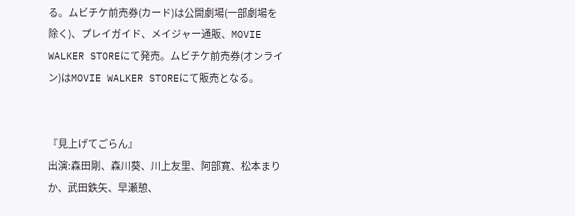る。ムビチケ前売券(カード)は公開劇場(一部劇場を除く)、プレイガイド、メイジャー通販、MOVIE WALKER STOREにて発売。ムビチケ前売券(オンライン)はMOVIE WALKER STOREにて販売となる。


『見上げてごらん』
出演:森田剛、森川葵、川上友里、阿部寛、松本まりか、武田鉄矢、早瀬憩、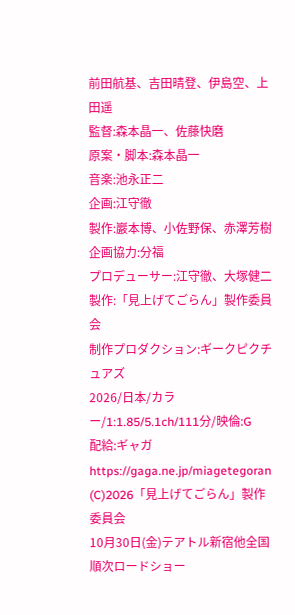前田航基、吉田晴登、伊島空、上田遥
監督:森本晶一、佐藤快磨
原案・脚本:森本晶一
音楽:池永正二
企画:江守徹
製作:巖本博、小佐野保、赤澤芳樹
企画協力:分福
プロデューサー:江守徹、大塚健二
製作:「見上げてごらん」製作委員会
制作プロダクション:ギークピクチュアズ
2026/日本/カラー/1:1.85/5.1ch/111分/映倫:G
配給:ギャガ
https://gaga.ne.jp/miagetegoran
(C)2026「見上げてごらん」製作委員会
10月30日(金)テアトル新宿他全国順次ロードショー